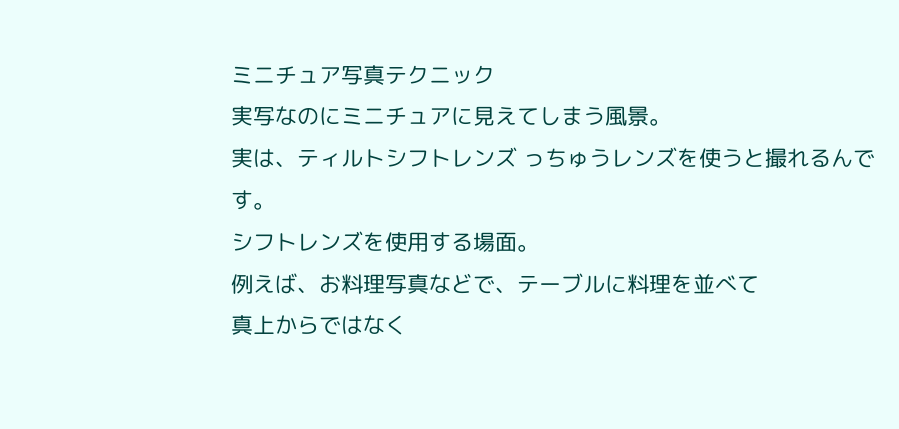ミニチュア写真テクニック
実写なのにミニチュアに見えてしまう風景。
実は、ティルトシフトレンズ っちゅうレンズを使うと撮れるんです。
シフトレンズを使用する場面。
例えば、お料理写真などで、テーブルに料理を並べて
真上からではなく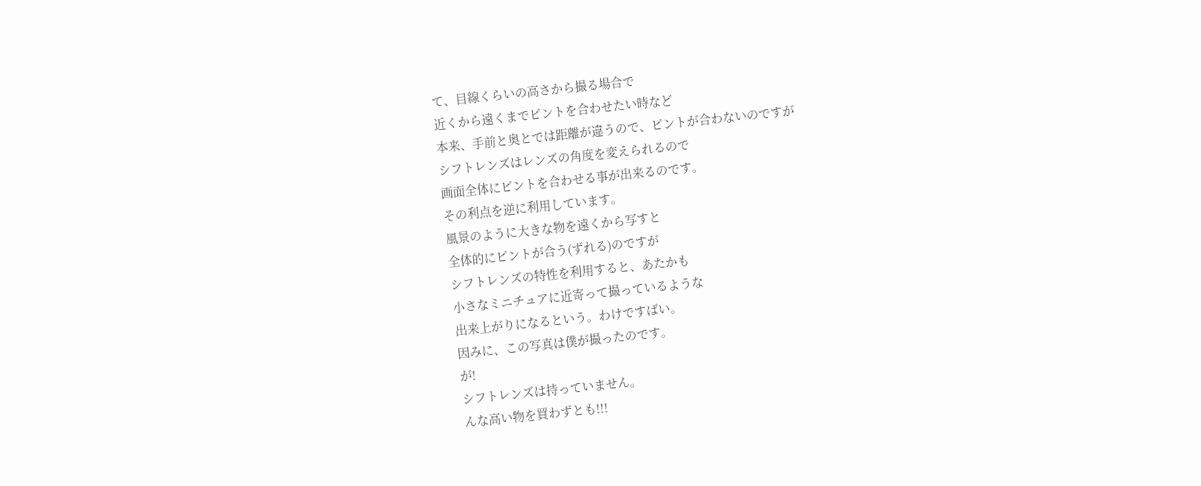て、目線くらいの高さから撮る場合で
近くから遠くまでピントを合わせたい時など
本来、手前と奥とでは距離が違うので、ピントが合わないのですが
シフトレンズはレンズの角度を変えられるので
画面全体にピントを合わせる事が出来るのです。
その利点を逆に利用しています。
風景のように大きな物を遠くから写すと
全体的にピントが合う(ずれる)のですが
シフトレンズの特性を利用すると、あたかも
小さなミニチュアに近寄って撮っているような
出来上がりになるという。わけですばい。
因みに、この写真は僕が撮ったのです。
が!
シフトレンズは持っていません。
んな高い物を買わずとも!!!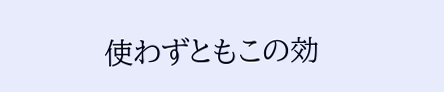使わずともこの効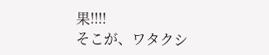果!!!!
そこが、ワタクシ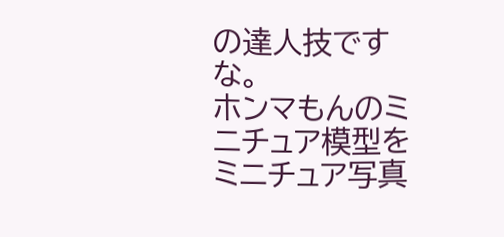の達人技ですな。
ホンマもんのミニチュア模型を
ミニチュア写真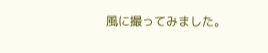風に撮ってみました。